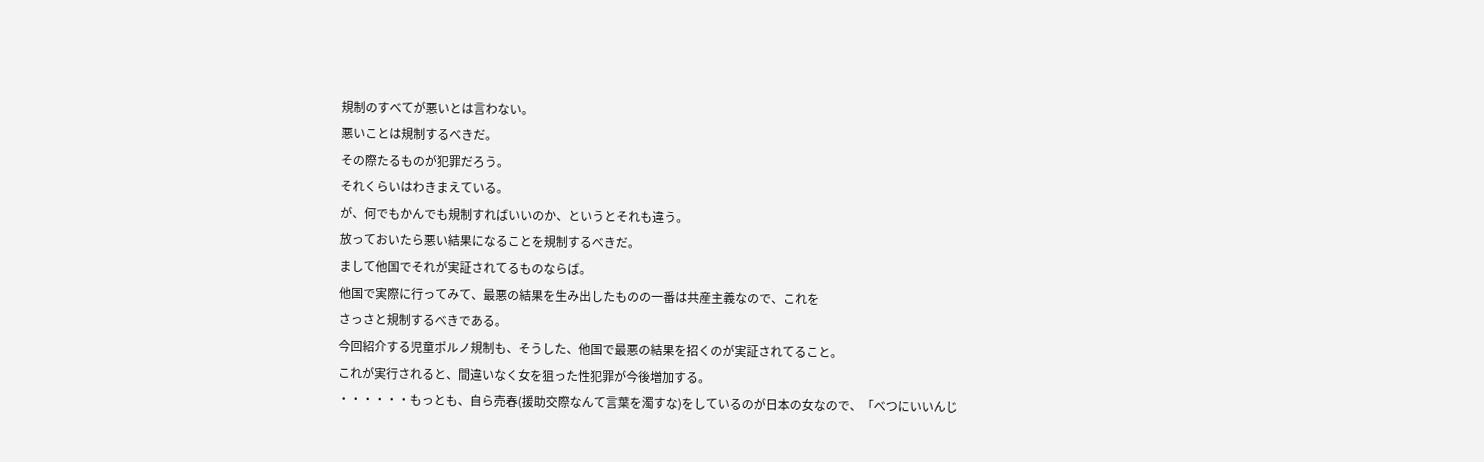規制のすべてが悪いとは言わない。
悪いことは規制するべきだ。
その際たるものが犯罪だろう。
それくらいはわきまえている。
が、何でもかんでも規制すればいいのか、というとそれも違う。
放っておいたら悪い結果になることを規制するべきだ。
まして他国でそれが実証されてるものならば。
他国で実際に行ってみて、最悪の結果を生み出したものの一番は共産主義なので、これを
さっさと規制するべきである。
今回紹介する児童ポルノ規制も、そうした、他国で最悪の結果を招くのが実証されてること。
これが実行されると、間違いなく女を狙った性犯罪が今後増加する。
・・・・・・もっとも、自ら売春(援助交際なんて言葉を濁すな)をしているのが日本の女なので、「べつにいいんじ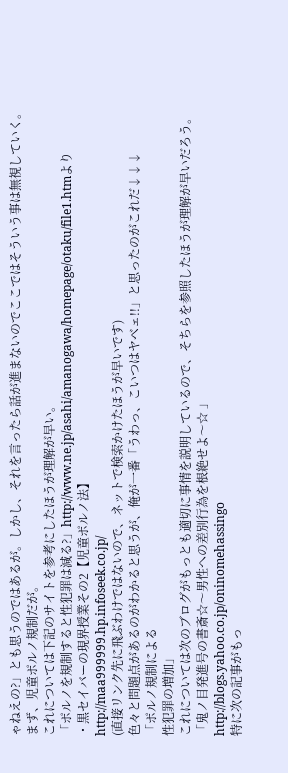ゃねえの?」とも思うのではあるが。しかし、それを言ったら話が進まないのでここではそういう事は無視していく。
まず、児童ポルノ規制だが。
これについては下記のサイトを参考にしたほうが理解が早い。
「ポルノを規制すると性犯罪は減る?」http://www.ne.jp/asahi/amanogawa/homepage/otaku/file1.htmより
・黒セイバーの現界授業その2【児童ポルノ法】
http://maa999999.hp.infoseek.co.jp/
(直接リンク先に飛ぶわけではないので、ネットで検索かけたほうが早いです)
色々と問題点があるのがわかると思うが、俺が一番「うわっ、こいつはヤベェ!!」と思ったのがこれだ↓↓↓
「ポルノ規制による
性犯罪の増加」
これについては次のブログがもっとも適切に事情を説明しているので、そちらを参照したほうが理解が早いだろう。
「鬼ノ目発進号の書斎☆〜男性への差別行為を根絶せよ〜☆ 」
http://blogs.yahoo.co.jp/oninomehassingo
特に次の記事がもっ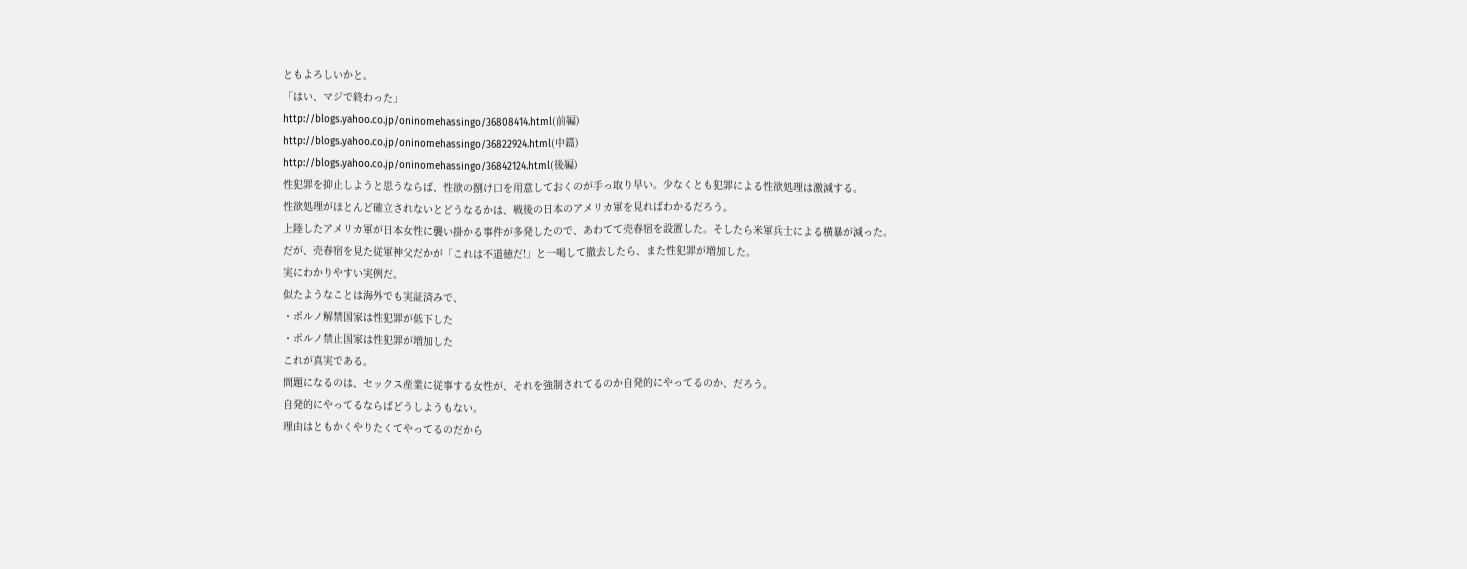ともよろしいかと。
「はい、マジで終わった」
http://blogs.yahoo.co.jp/oninomehassingo/36808414.html(前編)
http://blogs.yahoo.co.jp/oninomehassingo/36822924.html(中篇)
http://blogs.yahoo.co.jp/oninomehassingo/36842124.html(後編)
性犯罪を抑止しようと思うならば、性欲の捌け口を用意しておくのが手っ取り早い。少なくとも犯罪による性欲処理は激減する。
性欲処理がほとんど確立されないとどうなるかは、戦後の日本のアメリカ軍を見ればわかるだろう。
上陸したアメリカ軍が日本女性に襲い掛かる事件が多発したので、あわてて売春宿を設置した。そしたら米軍兵士による横暴が減った。
だが、売春宿を見た従軍神父だかが「これは不道徳だ!」と一喝して撤去したら、また性犯罪が増加した。
実にわかりやすい実例だ。
似たようなことは海外でも実証済みで、
・ポルノ解禁国家は性犯罪が低下した
・ポルノ禁止国家は性犯罪が増加した
これが真実である。
問題になるのは、セックス産業に従事する女性が、それを強制されてるのか自発的にやってるのか、だろう。
自発的にやってるならばどうしようもない。
理由はともかくやりたくてやってるのだから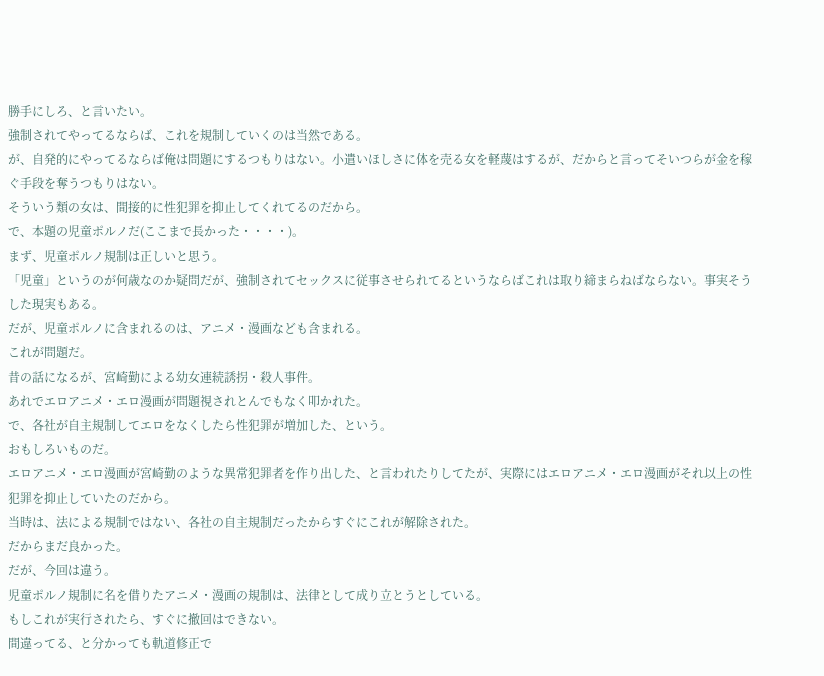勝手にしろ、と言いたい。
強制されてやってるならば、これを規制していくのは当然である。
が、自発的にやってるならば俺は問題にするつもりはない。小遣いほしさに体を売る女を軽蔑はするが、だからと言ってそいつらが金を稼ぐ手段を奪うつもりはない。
そういう類の女は、間接的に性犯罪を抑止してくれてるのだから。
で、本題の児童ポルノだ(ここまで長かった・・・・)。
まず、児童ポルノ規制は正しいと思う。
「児童」というのが何歳なのか疑問だが、強制されてセックスに従事させられてるというならばこれは取り締まらねばならない。事実そうした現実もある。
だが、児童ポルノに含まれるのは、アニメ・漫画なども含まれる。
これが問題だ。
昔の話になるが、宮崎勤による幼女連続誘拐・殺人事件。
あれでエロアニメ・エロ漫画が問題視されとんでもなく叩かれた。
で、各社が自主規制してエロをなくしたら性犯罪が増加した、という。
おもしろいものだ。
エロアニメ・エロ漫画が宮崎勤のような異常犯罪者を作り出した、と言われたりしてたが、実際にはエロアニメ・エロ漫画がそれ以上の性犯罪を抑止していたのだから。
当時は、法による規制ではない、各社の自主規制だったからすぐにこれが解除された。
だからまだ良かった。
だが、今回は違う。
児童ポルノ規制に名を借りたアニメ・漫画の規制は、法律として成り立とうとしている。
もしこれが実行されたら、すぐに撤回はできない。
間違ってる、と分かっても軌道修正で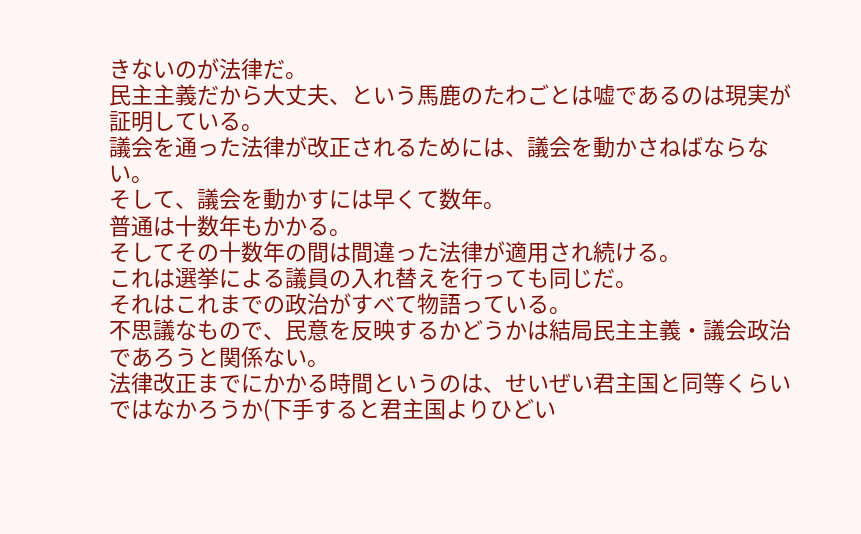きないのが法律だ。
民主主義だから大丈夫、という馬鹿のたわごとは嘘であるのは現実が証明している。
議会を通った法律が改正されるためには、議会を動かさねばならない。
そして、議会を動かすには早くて数年。
普通は十数年もかかる。
そしてその十数年の間は間違った法律が適用され続ける。
これは選挙による議員の入れ替えを行っても同じだ。
それはこれまでの政治がすべて物語っている。
不思議なもので、民意を反映するかどうかは結局民主主義・議会政治であろうと関係ない。
法律改正までにかかる時間というのは、せいぜい君主国と同等くらいではなかろうか(下手すると君主国よりひどい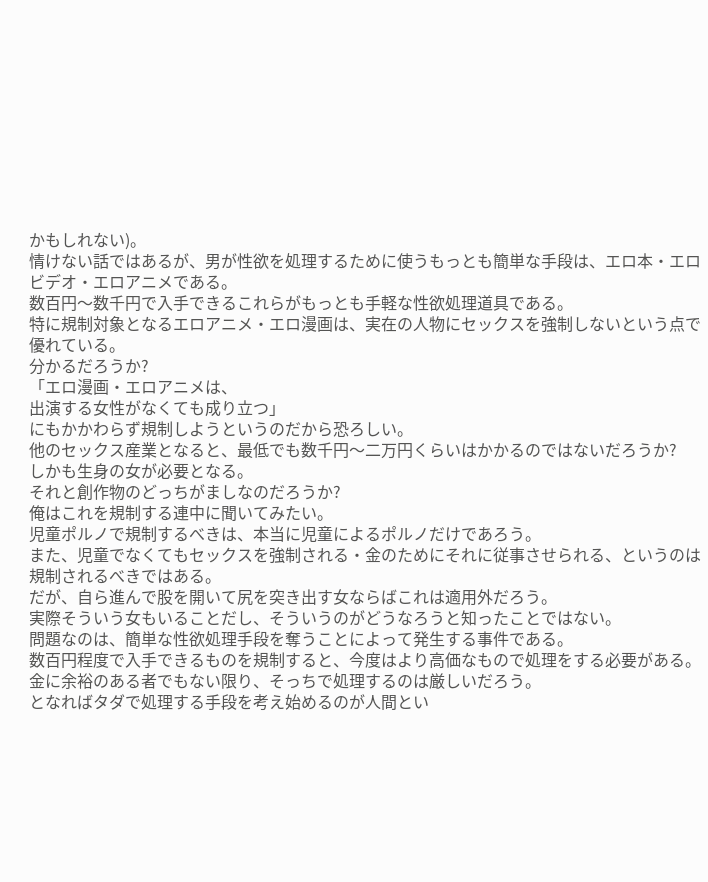かもしれない)。
情けない話ではあるが、男が性欲を処理するために使うもっとも簡単な手段は、エロ本・エロビデオ・エロアニメである。
数百円〜数千円で入手できるこれらがもっとも手軽な性欲処理道具である。
特に規制対象となるエロアニメ・エロ漫画は、実在の人物にセックスを強制しないという点で優れている。
分かるだろうか?
「エロ漫画・エロアニメは、
出演する女性がなくても成り立つ」
にもかかわらず規制しようというのだから恐ろしい。
他のセックス産業となると、最低でも数千円〜二万円くらいはかかるのではないだろうか?
しかも生身の女が必要となる。
それと創作物のどっちがましなのだろうか?
俺はこれを規制する連中に聞いてみたい。
児童ポルノで規制するべきは、本当に児童によるポルノだけであろう。
また、児童でなくてもセックスを強制される・金のためにそれに従事させられる、というのは規制されるべきではある。
だが、自ら進んで股を開いて尻を突き出す女ならばこれは適用外だろう。
実際そういう女もいることだし、そういうのがどうなろうと知ったことではない。
問題なのは、簡単な性欲処理手段を奪うことによって発生する事件である。
数百円程度で入手できるものを規制すると、今度はより高価なもので処理をする必要がある。
金に余裕のある者でもない限り、そっちで処理するのは厳しいだろう。
となればタダで処理する手段を考え始めるのが人間とい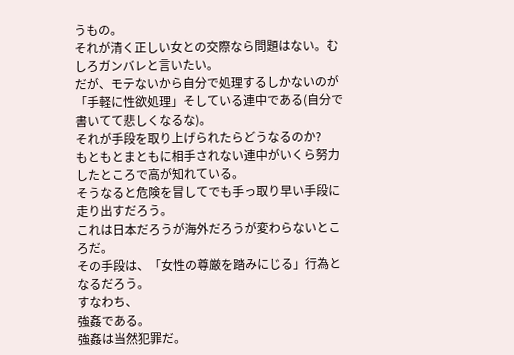うもの。
それが清く正しい女との交際なら問題はない。むしろガンバレと言いたい。
だが、モテないから自分で処理するしかないのが「手軽に性欲処理」そしている連中である(自分で書いてて悲しくなるな)。
それが手段を取り上げられたらどうなるのか?
もともとまともに相手されない連中がいくら努力したところで高が知れている。
そうなると危険を冒してでも手っ取り早い手段に走り出すだろう。
これは日本だろうが海外だろうが変わらないところだ。
その手段は、「女性の尊厳を踏みにじる」行為となるだろう。
すなわち、
強姦である。
強姦は当然犯罪だ。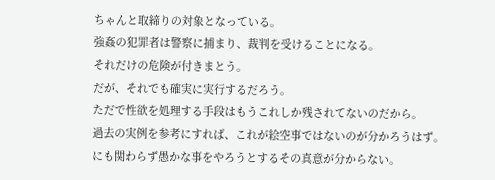ちゃんと取締りの対象となっている。
強姦の犯罪者は警察に捕まり、裁判を受けることになる。
それだけの危険が付きまとう。
だが、それでも確実に実行するだろう。
ただで性欲を処理する手段はもうこれしか残されてないのだから。
過去の実例を参考にすれば、これが絵空事ではないのが分かろうはず。
にも関わらず愚かな事をやろうとするその真意が分からない。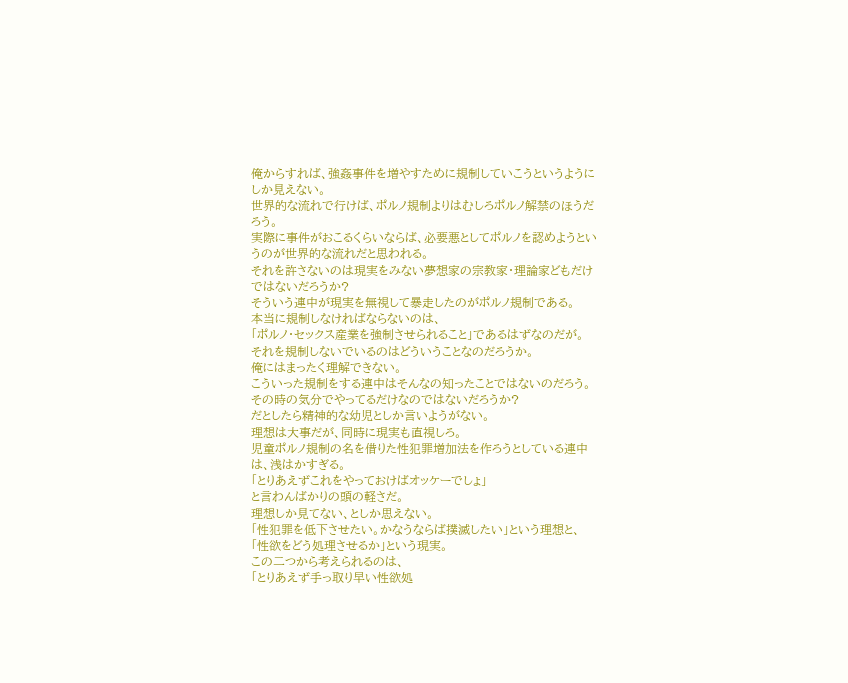俺からすれば、強姦事件を増やすために規制していこうというようにしか見えない。
世界的な流れで行けば、ポルノ規制よりはむしろポルノ解禁のほうだろう。
実際に事件がおこるくらいならば、必要悪としてポルノを認めようというのが世界的な流れだと思われる。
それを許さないのは現実をみない夢想家の宗教家・理論家どもだけではないだろうか?
そういう連中が現実を無視して暴走したのがポルノ規制である。
本当に規制しなければならないのは、
「ポルノ・セックス産業を強制させられること」であるはずなのだが。
それを規制しないでいるのはどういうことなのだろうか。
俺にはまったく理解できない。
こういった規制をする連中はそんなの知ったことではないのだろう。
その時の気分でやってるだけなのではないだろうか?
だとしたら精神的な幼児としか言いようがない。
理想は大事だが、同時に現実も直視しろ。
児童ポルノ規制の名を借りた性犯罪増加法を作ろうとしている連中は、浅はかすぎる。
「とりあえずこれをやっておけばオッケーでしょ」
と言わんばかりの頭の軽さだ。
理想しか見てない、としか思えない。
「性犯罪を低下させたい。かなうならば撲滅したい」という理想と、
「性欲をどう処理させるか」という現実。
この二つから考えられるのは、
「とりあえず手っ取り早い性欲処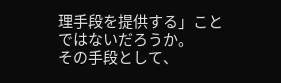理手段を提供する」ことではないだろうか。
その手段として、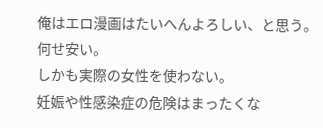俺はエロ漫画はたいへんよろしい、と思う。
何せ安い。
しかも実際の女性を使わない。
妊娠や性感染症の危険はまったくな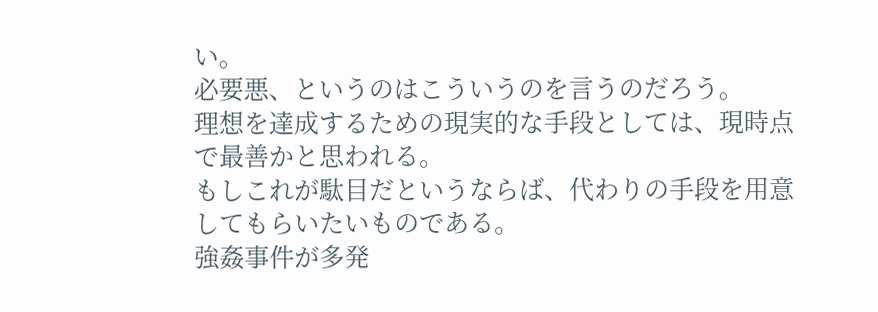い。
必要悪、というのはこういうのを言うのだろう。
理想を達成するための現実的な手段としては、現時点で最善かと思われる。
もしこれが駄目だというならば、代わりの手段を用意してもらいたいものである。
強姦事件が多発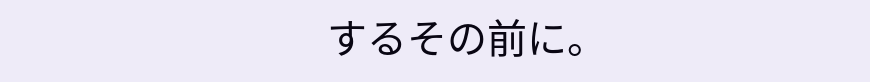するその前に。